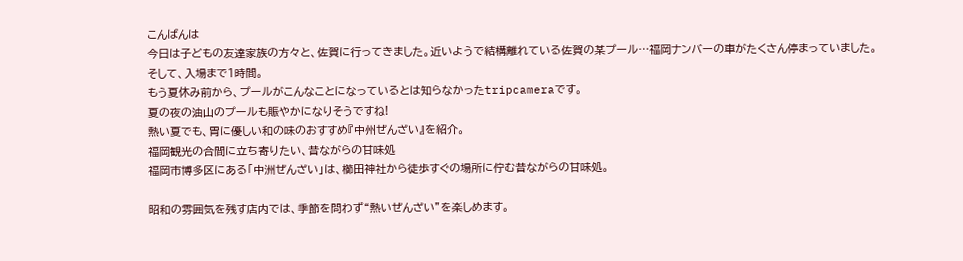こんばんは
今日は子どもの友達家族の方々と、佐賀に行ってきました。近いようで結構離れている佐賀の某プール…福岡ナンバーの車がたくさん停まっていました。
そして、入場まで1時間。
もう夏休み前から、プールがこんなことになっているとは知らなかったtripcameraです。
夏の夜の油山のプールも賑やかになりそうですね!
熱い夏でも、胃に優しい和の味のおすすめ『中州ぜんざい』を紹介。
福岡観光の合間に立ち寄りたい、昔ながらの甘味処
福岡市博多区にある「中洲ぜんざい」は、櫛田神社から徒歩すぐの場所に佇む昔ながらの甘味処。

昭和の雰囲気を残す店内では、季節を問わず“熱いぜんざい”を楽しめます。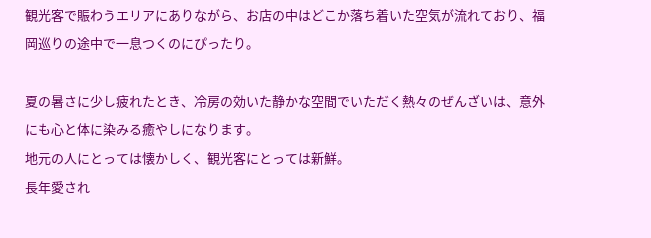観光客で賑わうエリアにありながら、お店の中はどこか落ち着いた空気が流れており、福岡巡りの途中で一息つくのにぴったり。

夏の暑さに少し疲れたとき、冷房の効いた静かな空間でいただく熱々のぜんざいは、意外にも心と体に染みる癒やしになります。
地元の人にとっては懐かしく、観光客にとっては新鮮。
長年愛され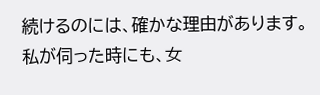続けるのには、確かな理由があります。
私が伺った時にも、女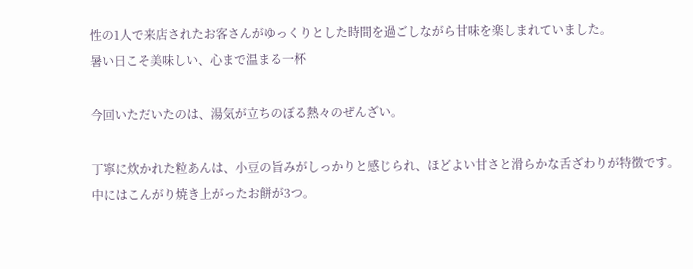性の1人で来店されたお客さんがゆっくりとした時間を過ごしながら甘味を楽しまれていました。
暑い日こそ美味しい、心まで温まる一杯

今回いただいたのは、湯気が立ちのぼる熱々のぜんざい。

丁寧に炊かれた粒あんは、小豆の旨みがしっかりと感じられ、ほどよい甘さと滑らかな舌ざわりが特徴です。
中にはこんがり焼き上がったお餅が3つ。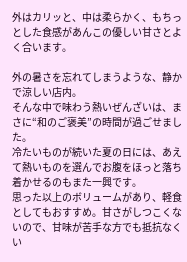外はカリッと、中は柔らかく、もちっとした食感があんこの優しい甘さとよく合います。

外の暑さを忘れてしまうような、静かで涼しい店内。
そんな中で味わう熱いぜんざいは、まさに“和のご褒美”の時間が過ごせました。
冷たいものが続いた夏の日には、あえて熱いものを選んでお腹をほっと落ち着かせるのもまた一興です。
思った以上のボリュームがあり、軽食としてもおすすめ。甘さがしつこくないので、甘味が苦手な方でも抵抗なくい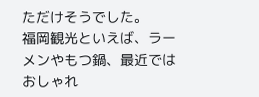ただけそうでした。
福岡観光といえば、ラーメンやもつ鍋、最近ではおしゃれ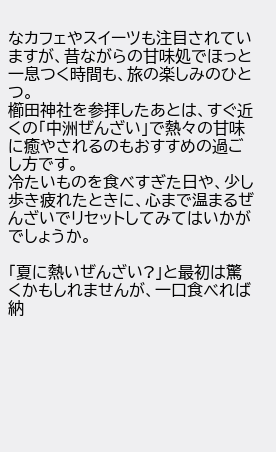なカフェやスイーツも注目されていますが、昔ながらの甘味処でほっと一息つく時間も、旅の楽しみのひとつ。
櫛田神社を参拝したあとは、すぐ近くの「中洲ぜんざい」で熱々の甘味に癒やされるのもおすすめの過ごし方です。
冷たいものを食べすぎた日や、少し歩き疲れたときに、心まで温まるぜんざいでリセットしてみてはいかがでしょうか。

「夏に熱いぜんざい?」と最初は驚くかもしれませんが、一口食べれば納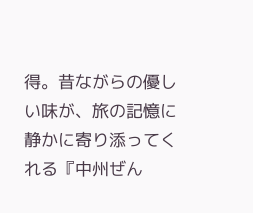得。昔ながらの優しい味が、旅の記憶に静かに寄り添ってくれる『中州ぜん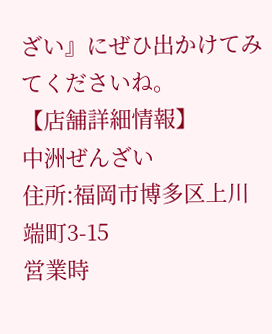ざい』にぜひ出かけてみてくださいね。
【店舗詳細情報】
中洲ぜんざい
住所:福岡市博多区上川端町3-15
営業時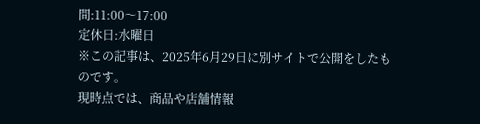間:11:00〜17:00
定休日:水曜日
※この記事は、2025年6月29日に別サイトで公開をしたものです。
現時点では、商品や店舗情報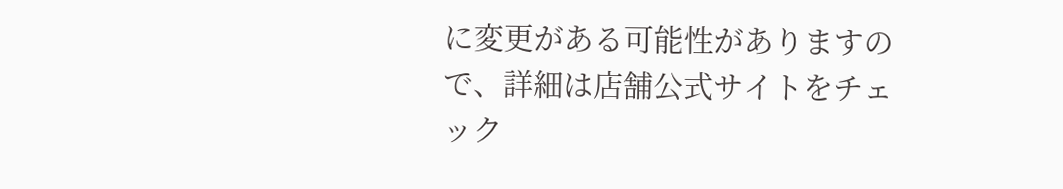に変更がある可能性がありますので、詳細は店舗公式サイトをチェック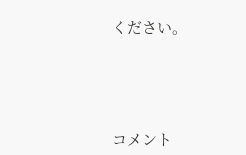ください。




コメント